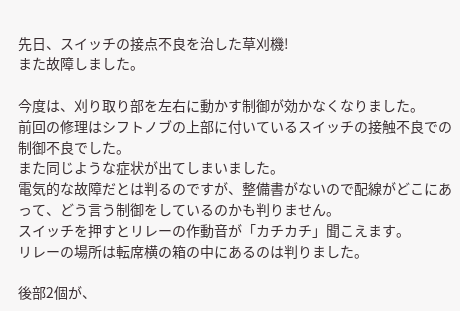先日、スイッチの接点不良を治した草刈機!
また故障しました。

今度は、刈り取り部を左右に動かす制御が効かなくなりました。
前回の修理はシフトノブの上部に付いているスイッチの接触不良での
制御不良でした。
また同じような症状が出てしまいました。
電気的な故障だとは判るのですが、整備書がないので配線がどこにあって、どう言う制御をしているのかも判りません。
スイッチを押すとリレーの作動音が「カチカチ」聞こえます。
リレーの場所は転席横の箱の中にあるのは判りました。

後部2個が、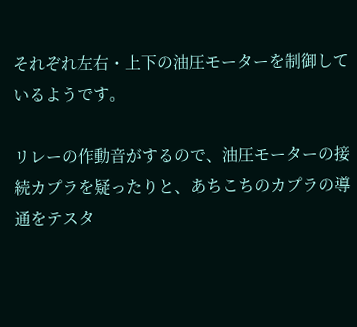それぞれ左右・上下の油圧モーターを制御しているようです。

リレーの作動音がするので、油圧モーターの接続カプラを疑ったりと、あちこちのカプラの導通をテスタ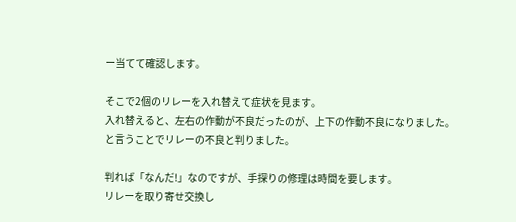ー当てて確認します。

そこで2個のリレーを入れ替えて症状を見ます。
入れ替えると、左右の作動が不良だったのが、上下の作動不良になりました。
と言うことでリレーの不良と判りました。

判れば「なんだ!」なのですが、手探りの修理は時間を要します。
リレーを取り寄せ交換し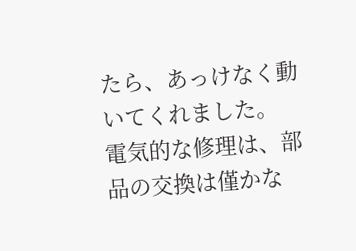たら、あっけなく動いてくれました。
電気的な修理は、部品の交換は僅かな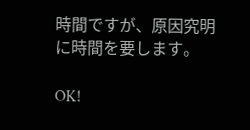時間ですが、原因究明に時間を要します。

OK!